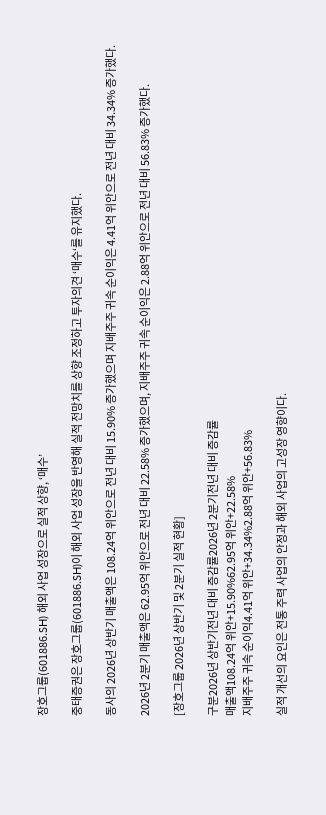장호그룹(601886.SH) 해외 사업 성장으로 실적 상향, ‘매수’

중태증권은 장호그룹(601886.SH)이 해외 사업 성장을 반영해 실적 전망치를 상향 조정하고 투자의견 ‘매수‘를 유지했다.

동사의 2026년 상반기 매출액은 108.24억 위안으로 전년 대비 15.90% 증가했으며 지배주주 귀속 순이익은 4.41억 위안으로 전년 대비 34.34% 증가했다.

2026년 2분기 매출액은 62.95억 위안으로 전년 대비 22.58% 증가했으며, 지배주주 귀속 순이익은 2.88억 위안으로 전년 대비 56.83% 증가했다.

[장호그룹 2026년 상반기 및 2분기 실적 현황]

구분2026년 상반기전년 대비 증감률2026년 2분기전년 대비 증감률
매출액108.24억 위안+15.90%62.95억 위안+22.58%
지배주주 귀속 순이익4.41억 위안+34.34%2.88억 위안+56.83%

실적 개선의 요인은 전통 주력 사업의 안정과 해외 사업의 고성장 영향이다.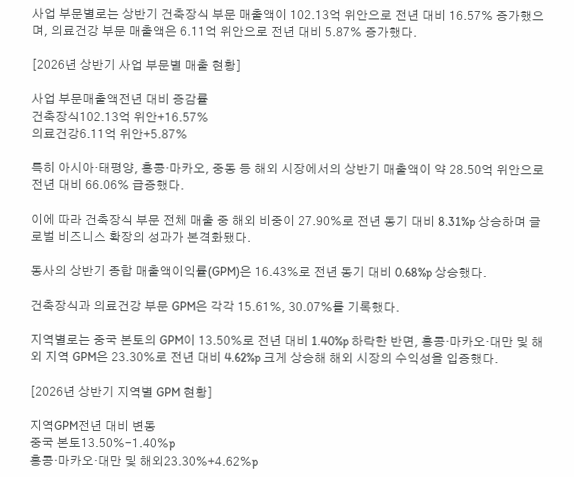사업 부문별로는 상반기 건축장식 부문 매출액이 102.13억 위안으로 전년 대비 16.57% 증가했으며, 의료건강 부문 매출액은 6.11억 위안으로 전년 대비 5.87% 증가했다.

[2026년 상반기 사업 부문별 매출 현황]

사업 부문매출액전년 대비 증감률
건축장식102.13억 위안+16.57%
의료건강6.11억 위안+5.87%

특히 아시아·태평양, 홍콩·마카오, 중동 등 해외 시장에서의 상반기 매출액이 약 28.50억 위안으로 전년 대비 66.06% 급증했다.

이에 따라 건축장식 부문 전체 매출 중 해외 비중이 27.90%로 전년 동기 대비 8.31%p 상승하며 글로벌 비즈니스 확장의 성과가 본격화됐다.

동사의 상반기 종합 매출액이익률(GPM)은 16.43%로 전년 동기 대비 0.68%p 상승했다.

건축장식과 의료건강 부문 GPM은 각각 15.61%, 30.07%를 기록했다.

지역별로는 중국 본토의 GPM이 13.50%로 전년 대비 1.40%p 하락한 반면, 홍콩·마카오·대만 및 해외 지역 GPM은 23.30%로 전년 대비 4.62%p 크게 상승해 해외 시장의 수익성을 입증했다.

[2026년 상반기 지역별 GPM 현황]

지역GPM전년 대비 변동
중국 본토13.50%-1.40%p
홍콩·마카오·대만 및 해외23.30%+4.62%p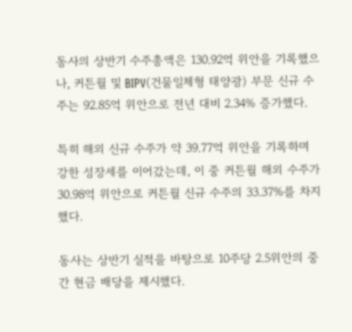동사의 상반기 수주총액은 130.92억 위안을 기록했으나, 커튼월 및 BIPV(건물일체형 태양광) 부문 신규 수주는 92.85억 위안으로 전년 대비 2.34% 증가했다.

특히 해외 신규 수주가 약 39.77억 위안을 기록하며 강한 성장세를 이어갔는데, 이 중 커튼월 해외 수주가 30.98억 위안으로 커튼월 신규 수주의 33.37%를 차지했다.

동사는 상반기 실적을 바탕으로 10주당 2.5위안의 중간 현금 배당을 제시했다.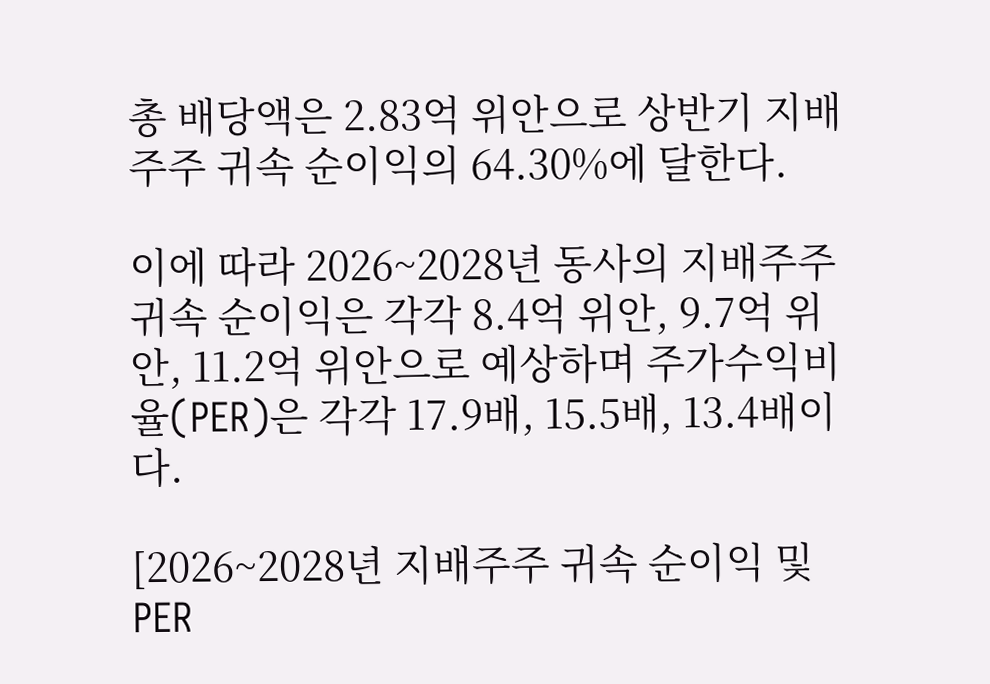총 배당액은 2.83억 위안으로 상반기 지배주주 귀속 순이익의 64.30%에 달한다.

이에 따라 2026~2028년 동사의 지배주주 귀속 순이익은 각각 8.4억 위안, 9.7억 위안, 11.2억 위안으로 예상하며 주가수익비율(PER)은 각각 17.9배, 15.5배, 13.4배이다.

[2026~2028년 지배주주 귀속 순이익 및 PER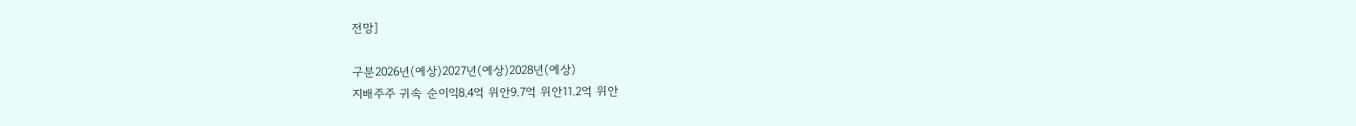전망]

구분2026년(예상)2027년(예상)2028년(예상)
지배주주 귀속 순이익8.4억 위안9.7억 위안11.2억 위안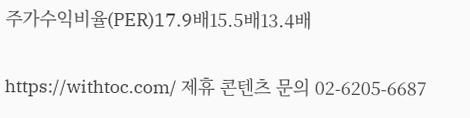주가수익비율(PER)17.9배15.5배13.4배

https://withtoc.com/ 제휴 콘텐츠 문의 02-6205-6687